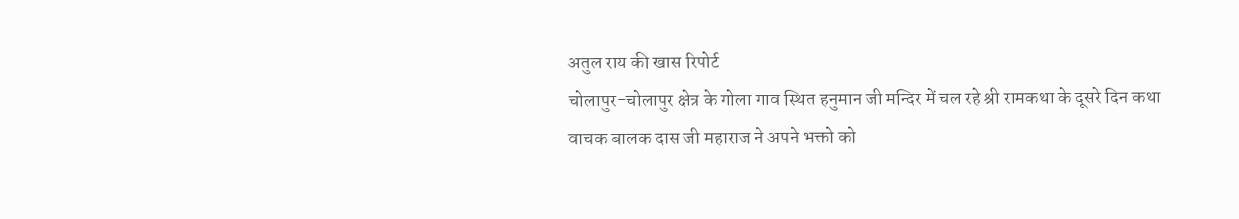अतुल राय की खास रिपोर्ट
चोलापुर-चोलापुर क्षेत्र के गोला गाव स्थित हनुमान जी मन्दिर में चल रहे श्री रामकथा के दूसरे दिन कथा वाचक बालक दास जी महाराज ने अपने भक्तो को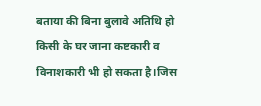बताया की बिना बुलावे अतिथि हो किसी के घर जाना कष्टकारी व विनाशकारी भी हो सकता है।जिस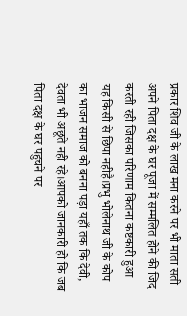प्रकार शिव जी के लाख मना करने पर भी माता सती अपने पिता दक्ष के घर पूजा में सम्मलित होने की जिद करती रही जिसका परिणाम कितना कष्टकारी हुआ यह किसी से छिपा नहीहै।प्रभु भोलेनाथ जी के कोप का भाजन समाज को बनना पड़ा यहाँ तक कि देवी, देवता भी अछूते नही रहे।आपको जानकारी हो कि जब पिता दक्ष के घर पहुचने पर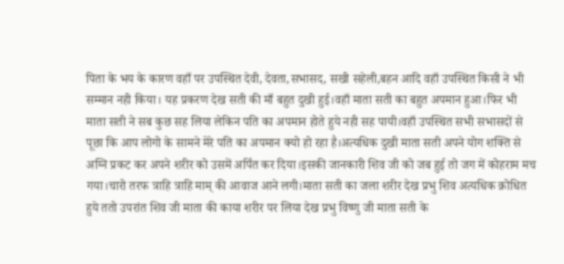पिता के भय के कारण वहाँ पर उपस्थित देवी, देवता,सभासद, सखी सहेली,बहन आदि वहाँ उपस्थित किसी ने भी सम्मान नही किया। यह प्रकरण देख सती की माँ बहुत दुखी हुई।वहाँ माता सती का बहुत अपमान हुआ।फिर भी माता सती ने सब कुछ सह लिया लेकिन पति का अपमान होते हुये नही सह पायी।वहाँ उपस्थित सभी सभासदों से पूछा कि आप लोगो के सामने मेरे पति का अपमान क्यो हो रहा है।अत्यधिक दुखी माता सती अपने योग शक्ति से अग्नि प्रकट कर अपने शरीर को उसमें अर्पित कर दिया।इसकी जानकारी शिव जी को जब हुई तो जग में कोहराम मच गया।चारो तरफ त्राहि त्राहि माम् की आवाज आने लगी।माता सती का जला शरीर देख प्रभु शिव अत्यधिक क्रोधित हुये ततो उपरांत शिव जी माता की काया शरीर पर लिया देख प्रभु विष्णु जी माता सती के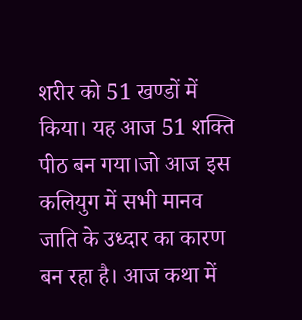शरीर को 51 खण्डों में किया। यह आज 51 शक्ति पीठ बन गया।जो आज इस कलियुग में सभी मानव जाति के उध्दार का कारण बन रहा है। आज कथा में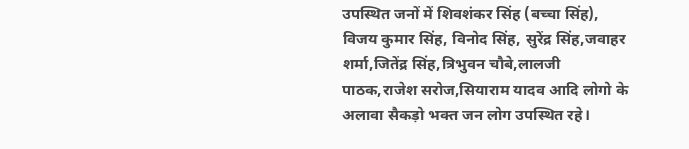उपस्थित जनों में शिवशंकर सिंह (बच्चा सिंह), विजय कुमार सिंह, विनोद सिंह, सुरेंद्र सिंह,जवाहर शर्मा,जितेंद्र सिंह,त्रिभुवन चौबे,लालजी पाठक,राजेश सरोज,सियाराम यादव आदि लोगो के अलावा सैकड़ो भक्त जन लोग उपस्थित रहे।